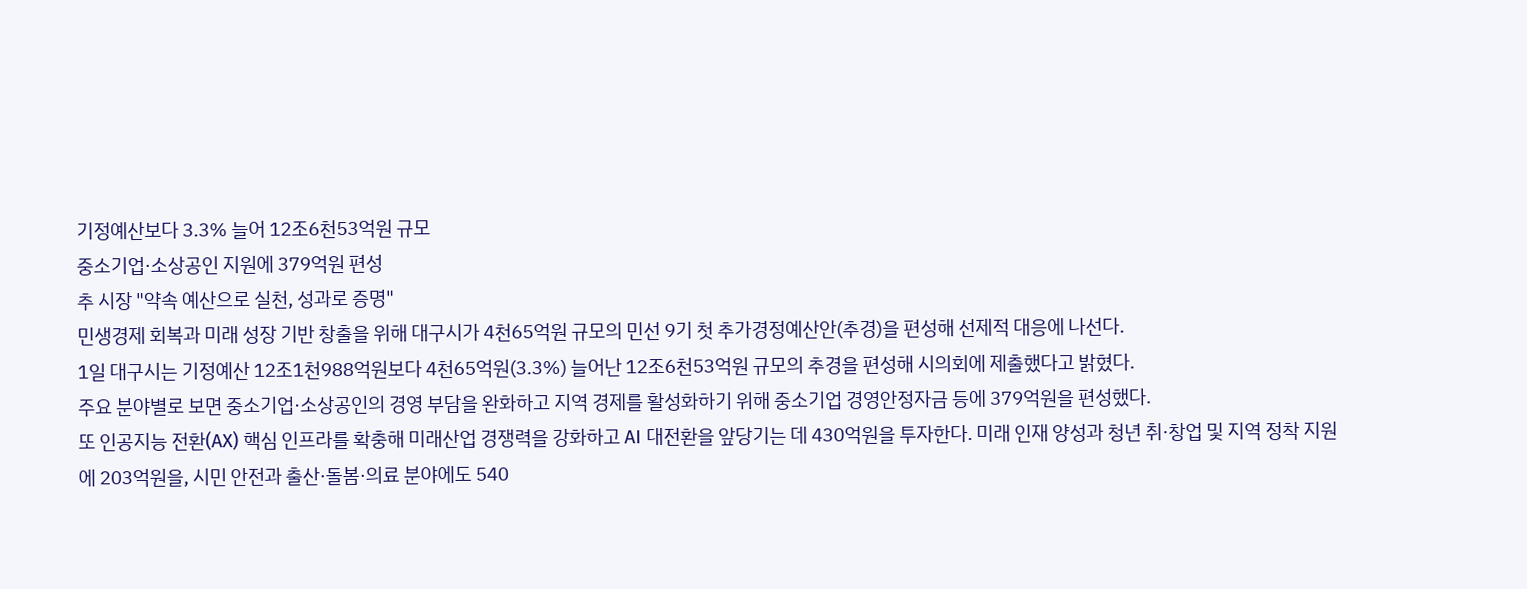기정예산보다 3.3% 늘어 12조6천53억원 규모
중소기업·소상공인 지원에 379억원 편성
추 시장 "약속 예산으로 실천, 성과로 증명"
민생경제 회복과 미래 성장 기반 창출을 위해 대구시가 4천65억원 규모의 민선 9기 첫 추가경정예산안(추경)을 편성해 선제적 대응에 나선다.
1일 대구시는 기정예산 12조1천988억원보다 4천65억원(3.3%) 늘어난 12조6천53억원 규모의 추경을 편성해 시의회에 제출했다고 밝혔다.
주요 분야별로 보면 중소기업·소상공인의 경영 부담을 완화하고 지역 경제를 활성화하기 위해 중소기업 경영안정자금 등에 379억원을 편성했다.
또 인공지능 전환(AX) 핵심 인프라를 확충해 미래산업 경쟁력을 강화하고 AI 대전환을 앞당기는 데 430억원을 투자한다. 미래 인재 양성과 청년 취·창업 및 지역 정착 지원에 203억원을, 시민 안전과 출산·돌봄·의료 분야에도 540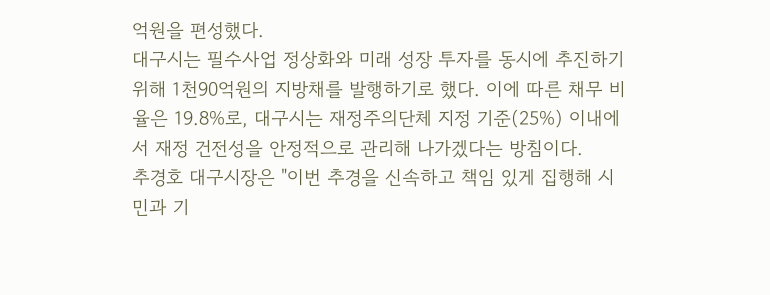억원을 편성했다.
대구시는 필수사업 정상화와 미래 성장 투자를 동시에 추진하기 위해 1천90억원의 지방채를 발행하기로 했다. 이에 따른 채무 비율은 19.8%로, 대구시는 재정주의단체 지정 기준(25%) 이내에서 재정 건전성을 안정적으로 관리해 나가겠다는 방침이다.
추경호 대구시장은 "이번 추경을 신속하고 책임 있게 집행해 시민과 기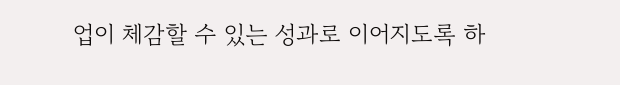업이 체감할 수 있는 성과로 이어지도록 하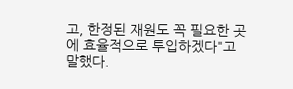고, 한정된 재원도 꼭 필요한 곳에 효율적으로 투입하겠다"고 말했다.